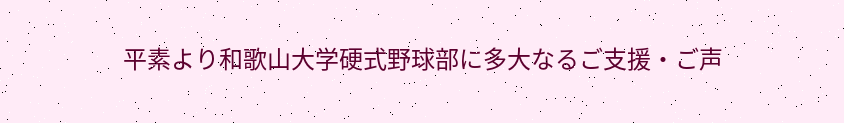平素より和歌山大学硬式野球部に多大なるご支援・ご声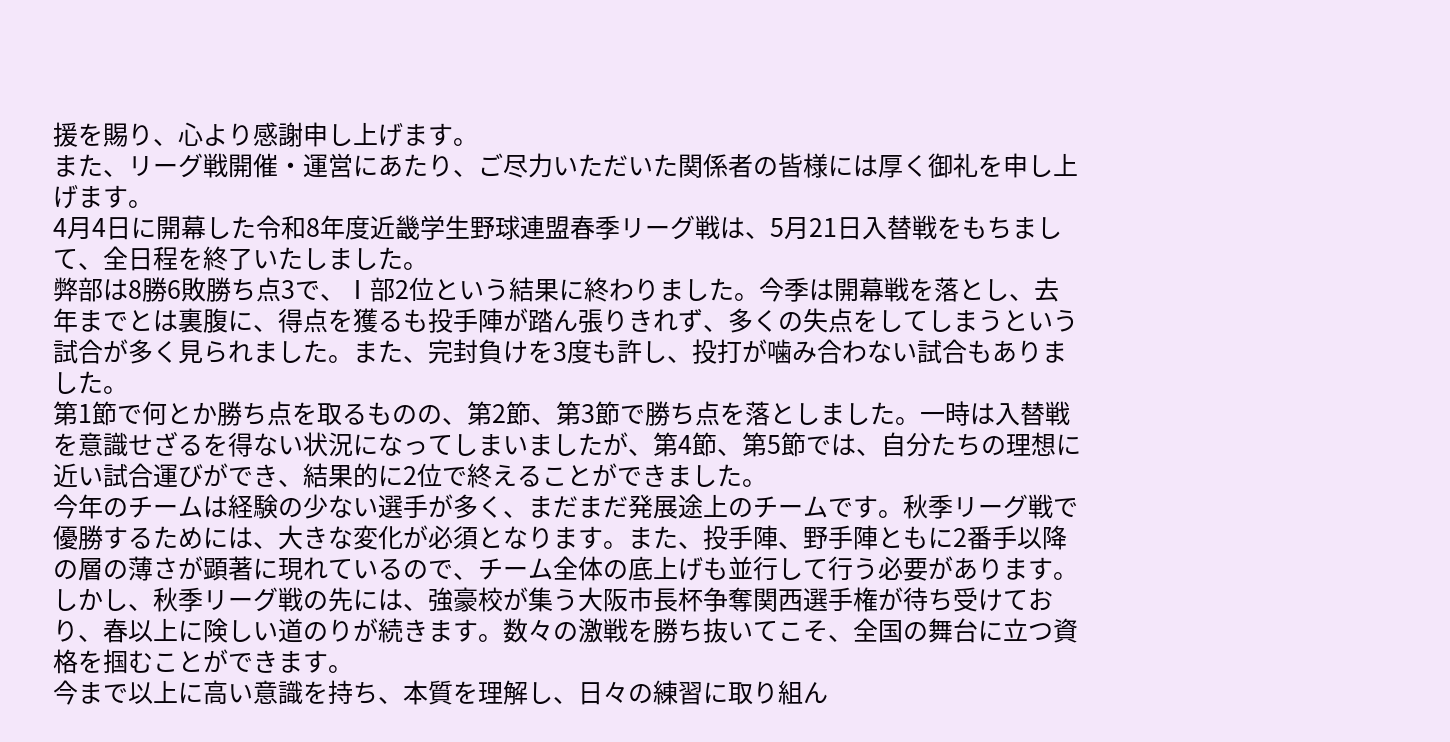援を賜り、心より感謝申し上げます。
また、リーグ戦開催・運営にあたり、ご尽力いただいた関係者の皆様には厚く御礼を申し上げます。
4月4日に開幕した令和8年度近畿学生野球連盟春季リーグ戦は、5月21日入替戦をもちまして、全日程を終了いたしました。
弊部は8勝6敗勝ち点3で、Ⅰ部2位という結果に終わりました。今季は開幕戦を落とし、去年までとは裏腹に、得点を獲るも投手陣が踏ん張りきれず、多くの失点をしてしまうという試合が多く見られました。また、完封負けを3度も許し、投打が噛み合わない試合もありました。
第1節で何とか勝ち点を取るものの、第2節、第3節で勝ち点を落としました。一時は入替戦を意識せざるを得ない状況になってしまいましたが、第4節、第5節では、自分たちの理想に近い試合運びができ、結果的に2位で終えることができました。
今年のチームは経験の少ない選手が多く、まだまだ発展途上のチームです。秋季リーグ戦で優勝するためには、大きな変化が必須となります。また、投手陣、野手陣ともに2番手以降の層の薄さが顕著に現れているので、チーム全体の底上げも並行して行う必要があります。
しかし、秋季リーグ戦の先には、強豪校が集う大阪市長杯争奪関西選手権が待ち受けており、春以上に険しい道のりが続きます。数々の激戦を勝ち抜いてこそ、全国の舞台に立つ資格を掴むことができます。
今まで以上に高い意識を持ち、本質を理解し、日々の練習に取り組ん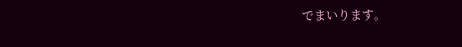でまいります。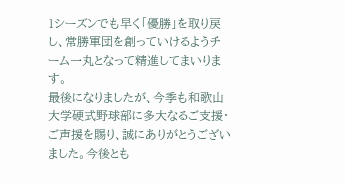1シーズンでも早く「優勝」を取り戻し、常勝軍団を創っていけるようチーム一丸となって精進してまいります。
最後になりましたが、今季も和歌山大学硬式野球部に多大なるご支援・ご声援を賜り、誠にありがとうございました。今後とも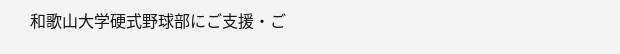和歌山大学硬式野球部にご支援・ご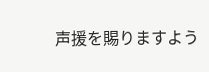声援を賜りますよう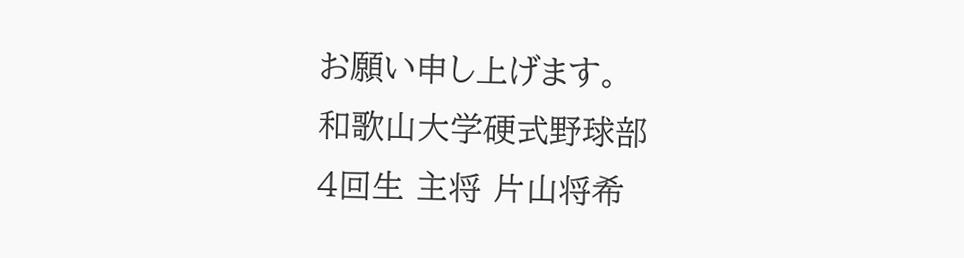お願い申し上げます。
和歌山大学硬式野球部
4回生 主将 片山将希